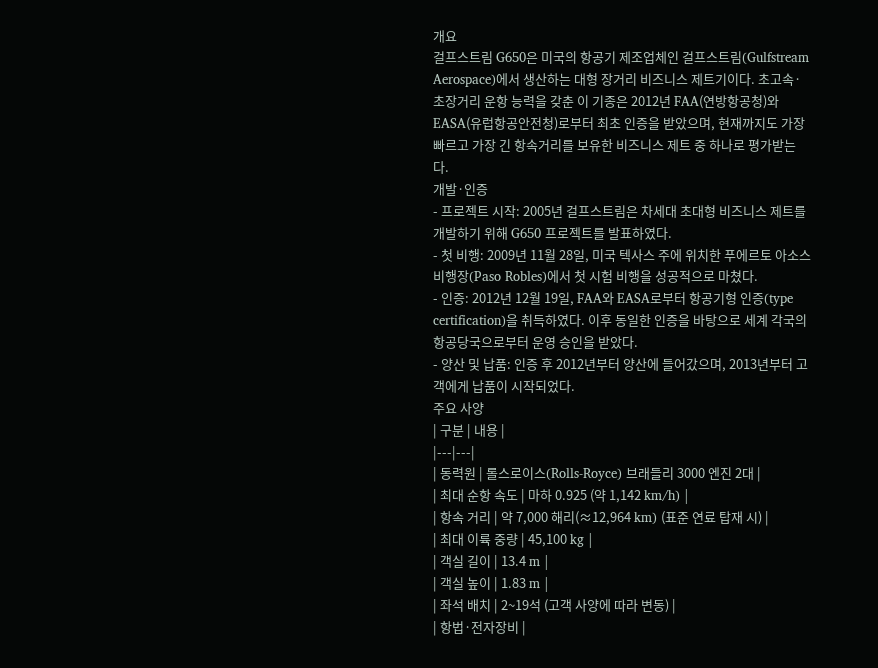개요
걸프스트림 G650은 미국의 항공기 제조업체인 걸프스트림(Gulfstream Aerospace)에서 생산하는 대형 장거리 비즈니스 제트기이다. 초고속·초장거리 운항 능력을 갖춘 이 기종은 2012년 FAA(연방항공청)와 EASA(유럽항공안전청)로부터 최초 인증을 받았으며, 현재까지도 가장 빠르고 가장 긴 항속거리를 보유한 비즈니스 제트 중 하나로 평가받는다.
개발·인증
- 프로젝트 시작: 2005년 걸프스트림은 차세대 초대형 비즈니스 제트를 개발하기 위해 G650 프로젝트를 발표하였다.
- 첫 비행: 2009년 11월 28일, 미국 텍사스 주에 위치한 푸에르토 아소스 비행장(Paso Robles)에서 첫 시험 비행을 성공적으로 마쳤다.
- 인증: 2012년 12월 19일, FAA와 EASA로부터 항공기형 인증(type certification)을 취득하였다. 이후 동일한 인증을 바탕으로 세계 각국의 항공당국으로부터 운영 승인을 받았다.
- 양산 및 납품: 인증 후 2012년부터 양산에 들어갔으며, 2013년부터 고객에게 납품이 시작되었다.
주요 사양
| 구분 | 내용 |
|---|---|
| 동력원 | 롤스로이스(Rolls‑Royce) 브래들리 3000 엔진 2대 |
| 최대 순항 속도 | 마하 0.925 (약 1,142 km/h) |
| 항속 거리 | 약 7,000 해리(≈12,964 km) (표준 연료 탑재 시) |
| 최대 이륙 중량 | 45,100 kg |
| 객실 길이 | 13.4 m |
| 객실 높이 | 1.83 m |
| 좌석 배치 | 2~19석 (고객 사양에 따라 변동) |
| 항법·전자장비 |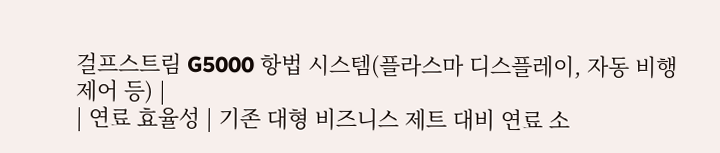걸프스트림 G5000 항법 시스템(플라스마 디스플레이, 자동 비행 제어 등) |
| 연료 효율성 | 기존 대형 비즈니스 제트 대비 연료 소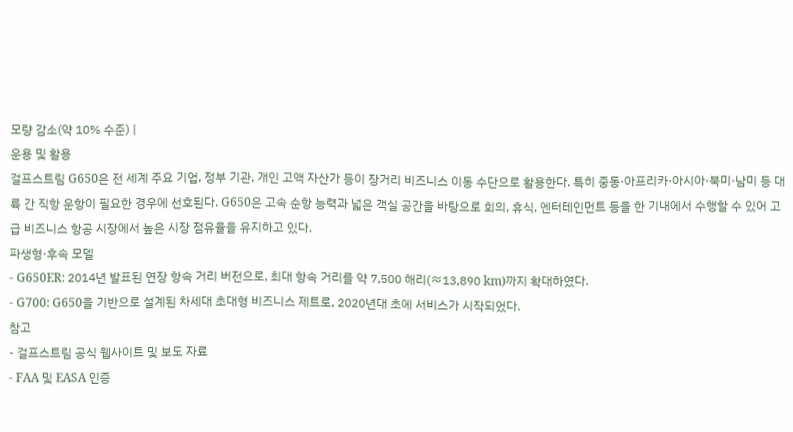모량 감소(약 10% 수준) |
운용 및 활용
걸프스트림 G650은 전 세계 주요 기업, 정부 기관, 개인 고액 자산가 등이 장거리 비즈니스 이동 수단으로 활용한다. 특히 중동·아프리카·아시아·북미·남미 등 대륙 간 직항 운항이 필요한 경우에 선호된다. G650은 고속 순항 능력과 넓은 객실 공간을 바탕으로 회의, 휴식, 엔터테인먼트 등을 한 기내에서 수행할 수 있어 고급 비즈니스 항공 시장에서 높은 시장 점유율을 유지하고 있다.
파생형·후속 모델
- G650ER: 2014년 발표된 연장 항속 거리 버전으로, 최대 항속 거리를 약 7,500 해리(≈13,890 km)까지 확대하였다.
- G700: G650을 기반으로 설계된 차세대 초대형 비즈니스 제트로, 2020년대 초에 서비스가 시작되었다.
참고
- 걸프스트림 공식 웹사이트 및 보도 자료
- FAA 및 EASA 인증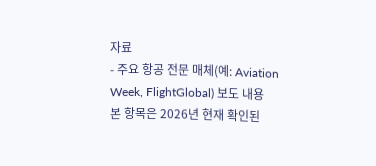자료
- 주요 항공 전문 매체(예: Aviation Week, FlightGlobal) 보도 내용
본 항목은 2026년 현재 확인된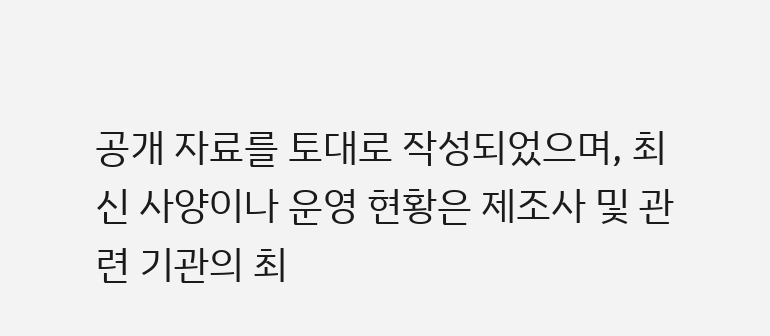공개 자료를 토대로 작성되었으며, 최신 사양이나 운영 현황은 제조사 및 관련 기관의 최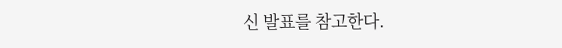신 발표를 참고한다.